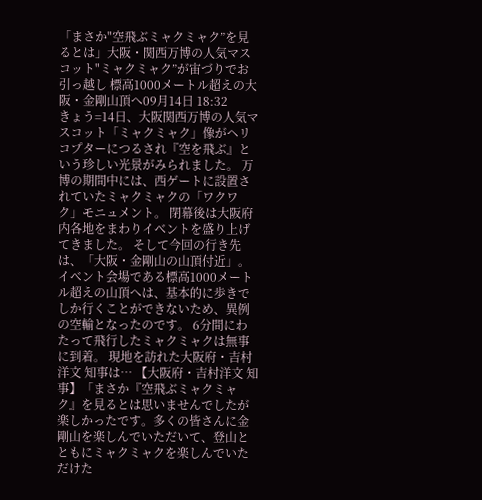「まさか"空飛ぶミャクミャク”を見るとは」大阪・関西万博の人気マスコット"ミャクミャク”が宙づりでお引っ越し 標高1000メートル超えの大阪・金剛山頂へ09月14日 18:32
きょう=14日、大阪関西万博の人気マスコット「ミャクミャク」像がヘリコプターにつるされ『空を飛ぶ』という珍しい光景がみられました。 万博の期間中には、西ゲートに設置されていたミャクミャクの「ワクワク」モニュメント。 閉幕後は大阪府内各地をまわりイベントを盛り上げてきました。 そして今回の行き先は、「大阪・金剛山の山頂付近」。 イベント会場である標高1000メートル超えの山頂へは、基本的に歩きでしか行くことができないため、異例の空輸となったのです。 6分間にわたって飛行したミャクミャクは無事に到着。 現地を訪れた大阪府・吉村洋文 知事は… 【大阪府・吉村洋文 知事】「まさか『空飛ぶミャクミャク』を見るとは思いませんでしたが楽しかったです。多くの皆さんに金剛山を楽しんでいただいて、登山とともにミャクミャクを楽しんでいただけた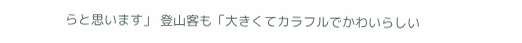らと思います」 登山客も「大きくてカラフルでかわいらしい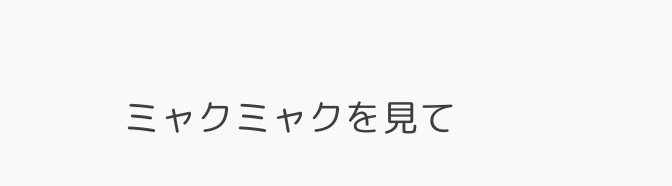ミャクミャクを見て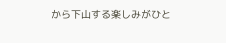から下山する楽しみがひと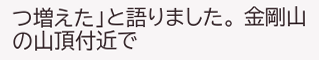つ増えた」と語りました。 金剛山の山頂付近で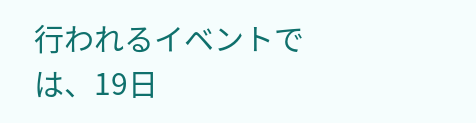行われるイベントでは、19日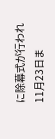に除幕式が行われ11月23日ま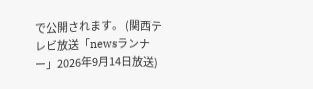で公開されます。 (関西テレビ放送「newsランナー」2026年9月14日放送)